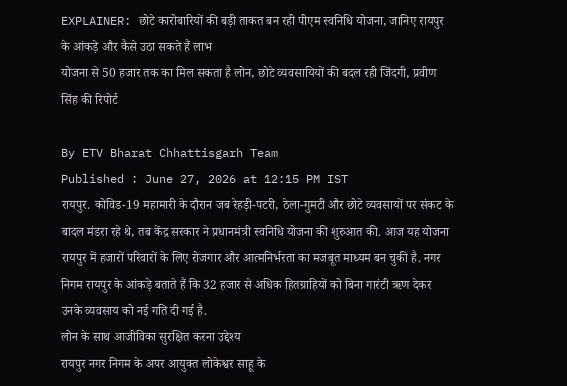EXPLAINER: छोटे कारोबारियों की बड़ी ताकत बन रही पीएम स्वनिधि योजना, जानिए रायपुर के आंकड़े और कैसे उठा सकते हैं लाभ
योजना से 50 हजार तक का मिल सकता है लोन, छोटे व्यवसायियों की बदल रही जिंदगी, प्रवीण सिंह की रिपोर्ट

By ETV Bharat Chhattisgarh Team
Published : June 27, 2026 at 12:15 PM IST
रायपुर. कोविड-19 महामारी के दौरान जब रेहड़ी-पटरी, ठेला-गुमटी और छोटे व्यवसायों पर संकट के बादल मंडरा रहे थे, तब केंद्र सरकार ने प्रधानमंत्री स्वनिधि योजना की शुरुआत की. आज यह योजना रायपुर में हजारों परिवारों के लिए रोजगार और आत्मनिर्भरता का मजबूत माध्यम बन चुकी है. नगर निगम रायपुर के आंकड़े बताते हैं कि 32 हजार से अधिक हितग्राहियों को बिना गारंटी ऋण देकर उनके व्यवसाय को नई गति दी गई है.
लोन के साथ आजीविका सुरक्षित करना उद्देश्य
रायपुर नगर निगम के अपर आयुक्त लोकेश्वर साहू के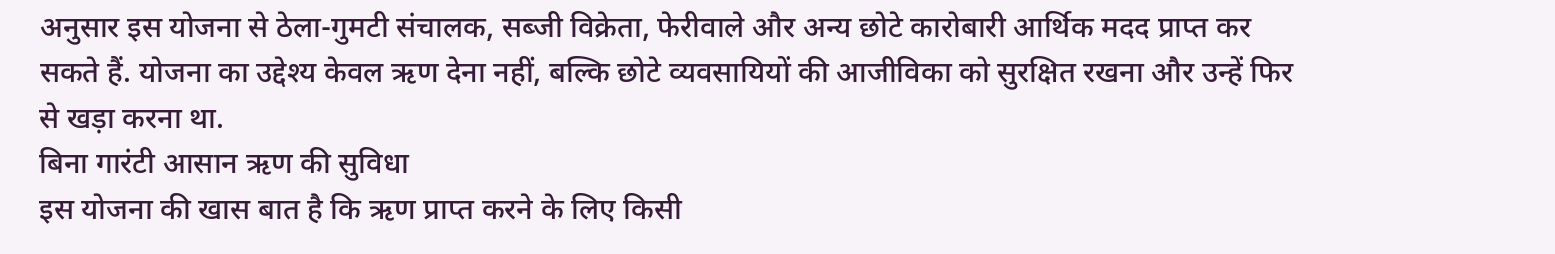अनुसार इस योजना से ठेला-गुमटी संचालक, सब्जी विक्रेता, फेरीवाले और अन्य छोटे कारोबारी आर्थिक मदद प्राप्त कर सकते हैं. योजना का उद्देश्य केवल ऋण देना नहीं, बल्कि छोटे व्यवसायियों की आजीविका को सुरक्षित रखना और उन्हें फिर से खड़ा करना था.
बिना गारंटी आसान ऋण की सुविधा
इस योजना की खास बात है कि ऋण प्राप्त करने के लिए किसी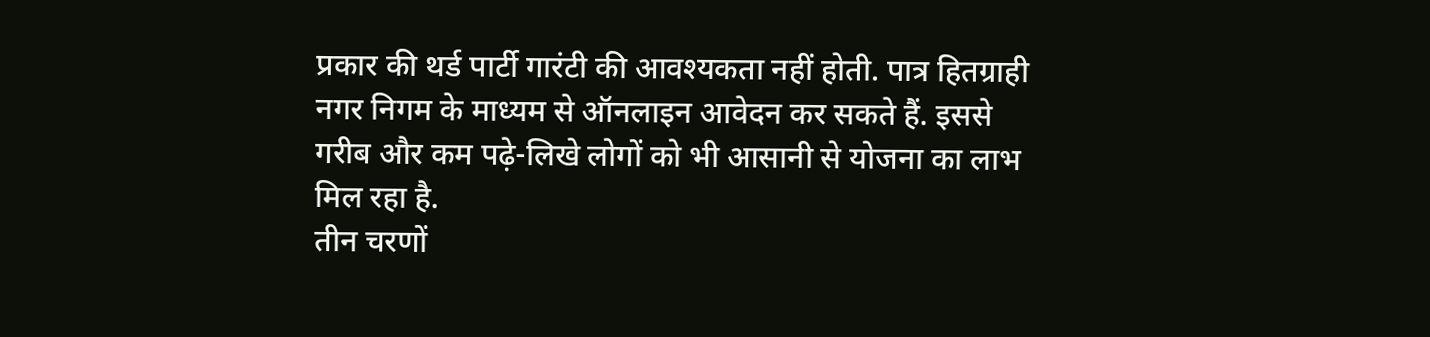प्रकार की थर्ड पार्टी गारंटी की आवश्यकता नहीं होती. पात्र हितग्राही नगर निगम के माध्यम से ऑनलाइन आवेदन कर सकते हैं. इससे गरीब और कम पढ़े-लिखे लोगों को भी आसानी से योजना का लाभ मिल रहा है.
तीन चरणों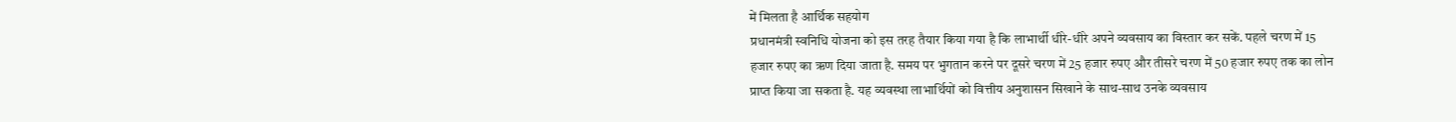में मिलता है आर्थिक सहयोग
प्रधानमंत्री स्वनिधि योजना को इस तरह तैयार किया गया है कि लाभार्थी धीरे-धीरे अपने व्यवसाय का विस्तार कर सकें. पहले चरण में 15 हजार रुपए का ऋण दिया जाता है. समय पर भुगतान करने पर दूसरे चरण में 25 हजार रुपए और तीसरे चरण में 50 हजार रुपए तक का लोन प्राप्त किया जा सकता है. यह व्यवस्था लाभार्थियों को वित्तीय अनुशासन सिखाने के साथ-साथ उनके व्यवसाय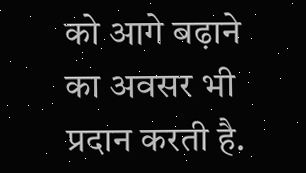को आगे बढ़ाने का अवसर भी प्रदान करती है.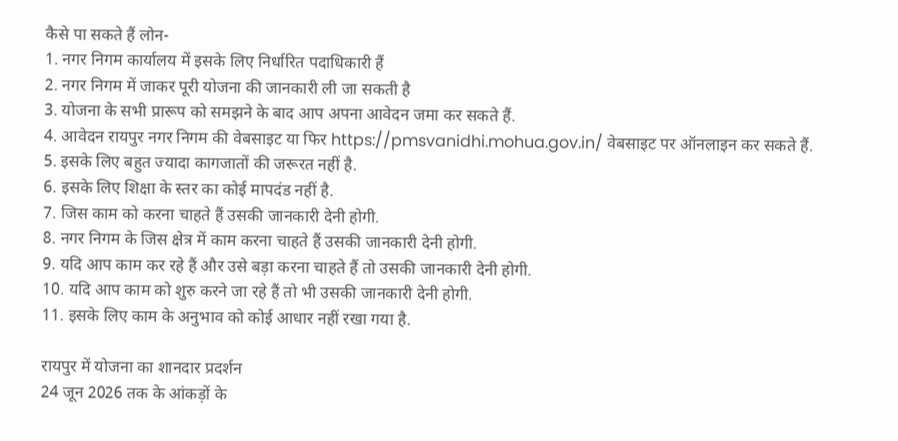कैसे पा सकते हैं लोन-
1. नगर निगम कार्यालय में इसके लिए निर्धारित पदाधिकारी हैं
2. नगर निगम में जाकर पूरी योजना की जानकारी ली जा सकती है
3. योजना के सभी प्रारूप को समझने के बाद आप अपना आवेदन जमा कर सकते हैं.
4. आवेदन रायपुर नगर निगम की वेबसाइट या फिर https://pmsvanidhi.mohua.gov.in/ वेबसाइट पर ऑनलाइन कर सकते हैं.
5. इसके लिए बहुत ज्यादा कागजातों की जरूरत नहीं है.
6. इसके लिए शिक्षा के स्तर का कोई मापदंड नहीं है.
7. जिस काम को करना चाहते हैं उसकी जानकारी देनी होगी.
8. नगर निगम के जिस क्षेत्र में काम करना चाहते हैं उसकी जानकारी देनी होगी.
9. यदि आप काम कर रहे हैं और उसे बड़ा करना चाहते हैं तो उसकी जानकारी देनी होगी.
10. यदि आप काम को शुरु करने जा रहे हैं तो भी उसकी जानकारी देनी होगी.
11. इसके लिए काम के अनुभाव को कोई आधार नहीं रखा गया है.

रायपुर में योजना का शानदार प्रदर्शन
24 जून 2026 तक के आंकड़ों के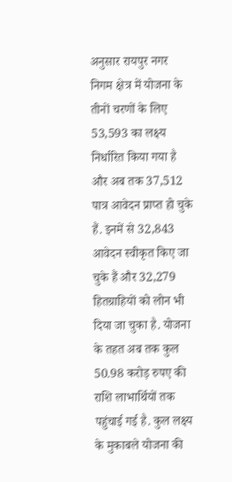अनुसार रायपुर नगर निगम क्षेत्र में योजना के तीनों चरणों के लिए 53,593 का लक्ष्य निर्धारित किया गया है और अब तक 37,512 पात्र आवेदन प्राप्त हो चुके हैं. इनमें से 32,843 आवेदन स्वीकृत किए जा चुके हैं और 32,279 हितग्राहियों को लोन भी दिया जा चुका है. योजना के तहत अब तक कुल 50.98 करोड़ रुपए की राशि लाभार्थियों तक पहुंचाई गई है. कुल लक्ष्य के मुकाबले योजना की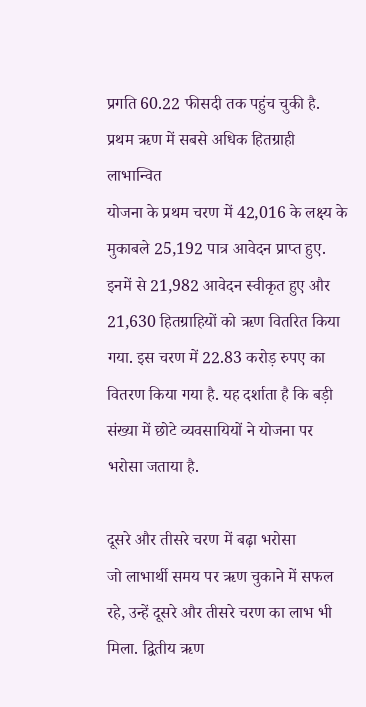प्रगति 60.22 फीसदी तक पहुंच चुकी है.
प्रथम ऋण में सबसे अधिक हितग्राही लाभान्वित
योजना के प्रथम चरण में 42,016 के लक्ष्य के मुकाबले 25,192 पात्र आवेदन प्राप्त हुए. इनमें से 21,982 आवेदन स्वीकृत हुए और 21,630 हितग्राहियों को ऋण वितरित किया गया. इस चरण में 22.83 करोड़ रुपए का वितरण किया गया है. यह दर्शाता है कि बड़ी संख्या में छोटे व्यवसायियों ने योजना पर भरोसा जताया है.

दूसरे और तीसरे चरण में बढ़ा भरोसा
जो लाभार्थी समय पर ऋण चुकाने में सफल रहे, उन्हें दूसरे और तीसरे चरण का लाभ भी मिला. द्वितीय ऋण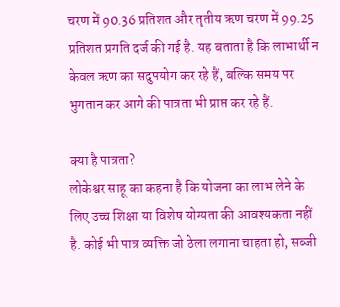चरण में 90.36 प्रतिशत और तृतीय ऋण चरण में 99.25 प्रतिशत प्रगति दर्ज की गई है. यह बताता है कि लाभार्थी न केवल ऋण का सदुपयोग कर रहे हैं, बल्कि समय पर भुगतान कर आगे की पात्रता भी प्राप्त कर रहे हैं.

क्या है पात्रता?
लोकेश्वर साहू का कहना है कि योजना का लाभ लेने के लिए उच्च शिक्षा या विशेष योग्यता की आवश्यकता नहीं है. कोई भी पात्र व्यक्ति जो ठेला लगाना चाहता हो, सब्जी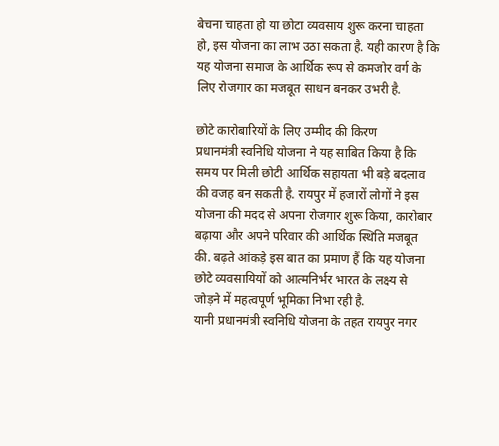बेचना चाहता हो या छोटा व्यवसाय शुरू करना चाहता हो, इस योजना का लाभ उठा सकता है. यही कारण है कि यह योजना समाज के आर्थिक रूप से कमजोर वर्ग के लिए रोजगार का मजबूत साधन बनकर उभरी है.

छोटे कारोबारियों के लिए उम्मीद की किरण
प्रधानमंत्री स्वनिधि योजना ने यह साबित किया है कि समय पर मिली छोटी आर्थिक सहायता भी बड़े बदलाव की वजह बन सकती है. रायपुर में हजारों लोगों ने इस योजना की मदद से अपना रोजगार शुरू किया, कारोबार बढ़ाया और अपने परिवार की आर्थिक स्थिति मजबूत की. बढ़ते आंकड़े इस बात का प्रमाण हैं कि यह योजना छोटे व्यवसायियों को आत्मनिर्भर भारत के लक्ष्य से जोड़ने में महत्वपूर्ण भूमिका निभा रही है.
यानी प्रधानमंत्री स्वनिधि योजना के तहत रायपुर नगर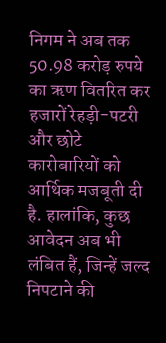निगम ने अब तक 50.98 करोड़ रुपये का ऋण वितरित कर हजारों रेहड़ी-पटरी और छोटे कारोबारियों को आर्थिक मजबूती दी है. हालांकि, कुछ आवेदन अब भी लंबित हैं, जिन्हें जल्द निपटाने की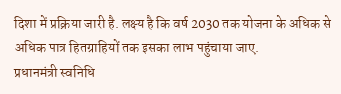दिशा में प्रक्रिया जारी है. लक्ष्य है कि वर्ष 2030 तक योजना के अधिक से अधिक पात्र हितग्राहियों तक इसका लाभ पहुंचाया जाए.
प्रधानमंत्री स्वनिधि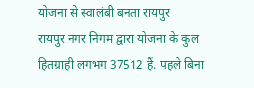योजना से स्वालंबी बनता रायपुर
रायपुर नगर निगम द्वारा योजना के कुल हितग्राही लगभग 37512 हैं. पहले बिना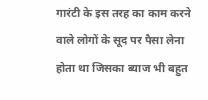गारंटी के इस तरह का काम करने वाले लोगों के सूद पर पैसा लेना होता था जिसका ब्याज भी बहुत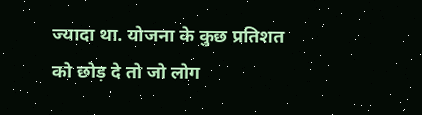ज्यादा था. योजना के कुछ प्रतिशत को छोड़ दे तो जो लोग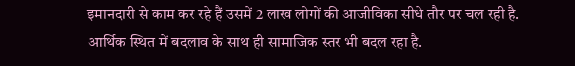इमानदारी से काम कर रहे हैं उसमें 2 लाख लोगों की आजीविका सीधे तौर पर चल रही है. आर्थिक स्थित में बदलाव के साथ ही सामाजिक स्तर भी बदल रहा है.